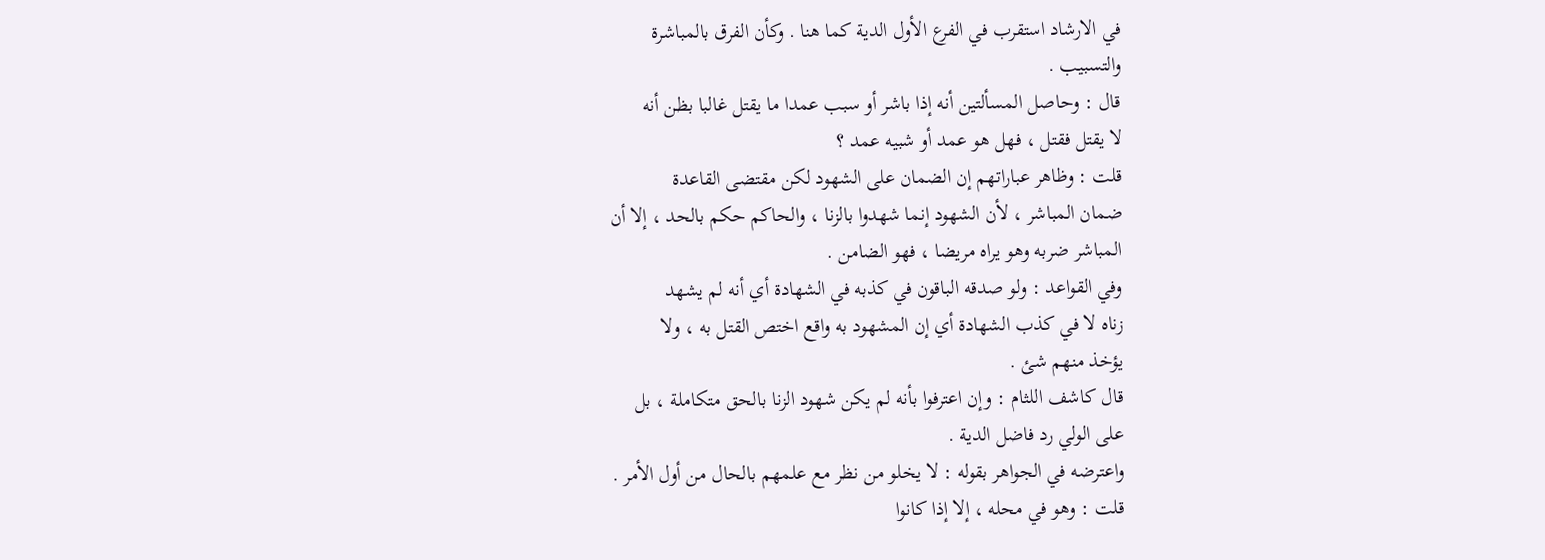في الارشاد استقرب في الفرع الأول الدية كما هنا . وكأن الفرق بالمباشرة
والتسبيب .
قال : وحاصل المسألتين أنه إذا باشر أو سبب عمدا ما يقتل غالبا بظن أنه
لا يقتل فقتل ، فهل هو عمد أو شبيه عمد ؟
قلت : وظاهر عباراتهم إن الضمان على الشهود لكن مقتضى القاعدة
ضمان المباشر ، لأن الشهود إنما شهدوا بالزنا ، والحاكم حكم بالحد ، إلا أن
المباشر ضربه وهو يراه مريضا ، فهو الضامن .
وفي القواعد : ولو صدقه الباقون في كذبه في الشهادة أي أنه لم يشهد
زناه لا في كذب الشهادة أي إن المشهود به واقع اختص القتل به ، ولا
يؤخذ منهم شئ .
قال كاشف اللثام : وإن اعترفوا بأنه لم يكن شهود الزنا بالحق متكاملة ، بل
على الولي رد فاضل الدية .
واعترضه في الجواهر بقوله : لا يخلو من نظر مع علمهم بالحال من أول الأمر .
قلت : وهو في محله ، إلا إذا كانوا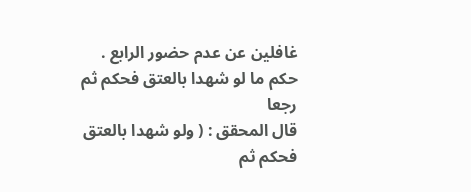غافلين عن عدم حضور الرابع .
حكم ما لو شهدا بالعتق فحكم ثم رجعا
قال المحقق : ( ولو شهدا بالعتق فحكم ثم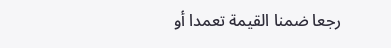رجعا ضمنا القيمة تعمدا أو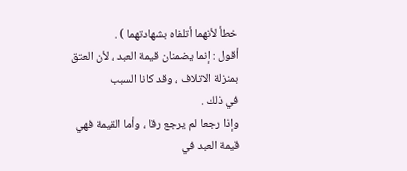خطأ لأنهما أتلفاه بشهادتهما ) .
أقول : إنما يضمنان قيمة العبد ، لأن العتق بمنزلة الاتلاف ، وقد كانا السبب
في ذلك .
وإذا رجعا لم يرجع رقا ، وأما القيمة فهي قيمة العبد في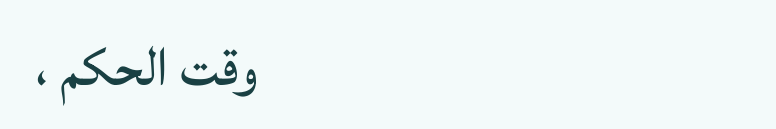وقت الحكم ،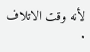لأنه وقت الاتلاف .